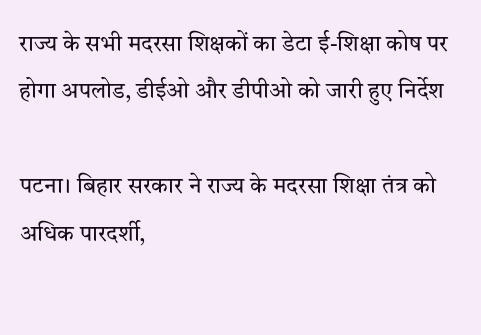राज्य के सभी मदरसा शिक्षकों का डेटा ई-शिक्षा कोष पर होगा अपलोड, डीईओ और डीपीओ को जारी हुए निर्देश

पटना। बिहार सरकार ने राज्य के मदरसा शिक्षा तंत्र को अधिक पारदर्शी,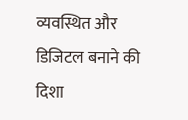व्यवस्थित और डिजिटल बनाने की दिशा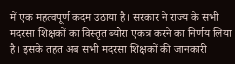में एक महत्वपूर्ण कदम उठाया है। सरकार ने राज्य के सभी मदरसा शिक्षकों का विस्तृत ब्योरा एकत्र करने का निर्णय लिया है। इसके तहत अब सभी मदरसा शिक्षकों की जानकारी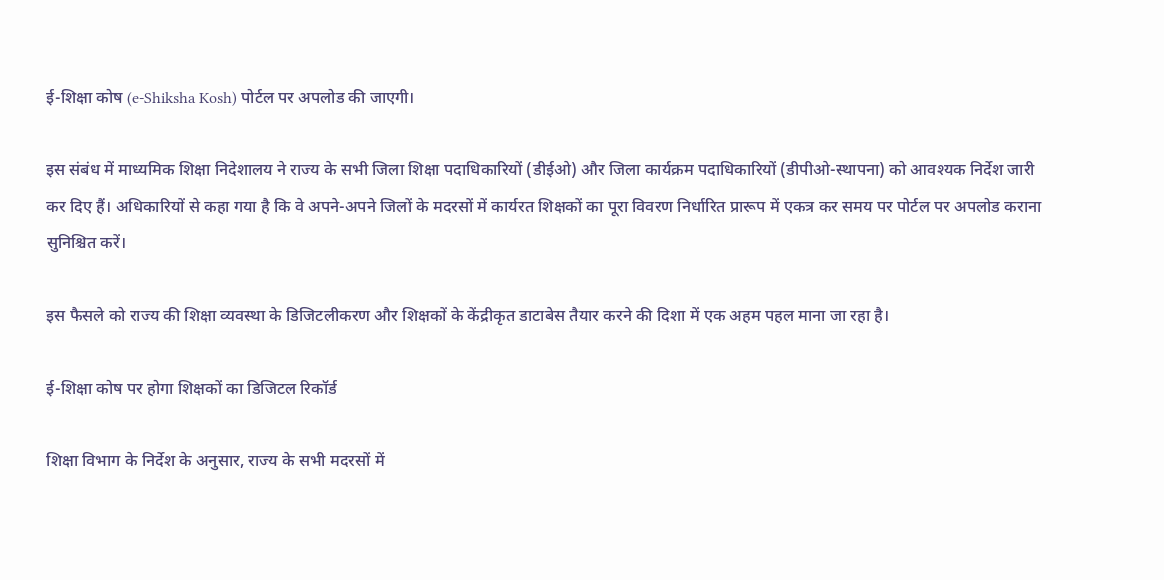ई-शिक्षा कोष (e-Shiksha Kosh) पोर्टल पर अपलोड की जाएगी।

इस संबंध में माध्यमिक शिक्षा निदेशालय ने राज्य के सभी जिला शिक्षा पदाधिकारियों (डीईओ) और जिला कार्यक्रम पदाधिकारियों (डीपीओ-स्थापना) को आवश्यक निर्देश जारी कर दिए हैं। अधिकारियों से कहा गया है कि वे अपने-अपने जिलों के मदरसों में कार्यरत शिक्षकों का पूरा विवरण निर्धारित प्रारूप में एकत्र कर समय पर पोर्टल पर अपलोड कराना सुनिश्चित करें।

इस फैसले को राज्य की शिक्षा व्यवस्था के डिजिटलीकरण और शिक्षकों के केंद्रीकृत डाटाबेस तैयार करने की दिशा में एक अहम पहल माना जा रहा है।

ई-शिक्षा कोष पर होगा शिक्षकों का डिजिटल रिकॉर्ड

शिक्षा विभाग के निर्देश के अनुसार, राज्य के सभी मदरसों में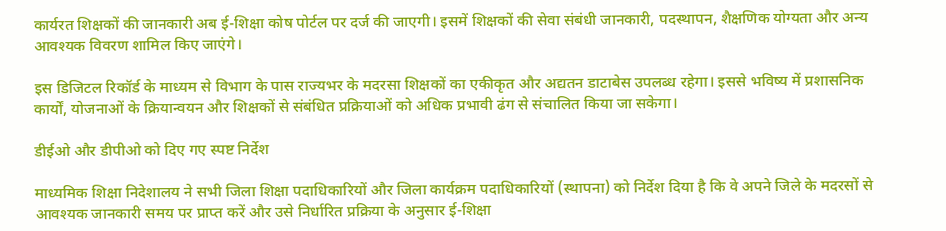कार्यरत शिक्षकों की जानकारी अब ई-शिक्षा कोष पोर्टल पर दर्ज की जाएगी। इसमें शिक्षकों की सेवा संबंधी जानकारी, पदस्थापन, शैक्षणिक योग्यता और अन्य आवश्यक विवरण शामिल किए जाएंगे।

इस डिजिटल रिकॉर्ड के माध्यम से विभाग के पास राज्यभर के मदरसा शिक्षकों का एकीकृत और अद्यतन डाटाबेस उपलब्ध रहेगा। इससे भविष्य में प्रशासनिक कार्यों, योजनाओं के क्रियान्वयन और शिक्षकों से संबंधित प्रक्रियाओं को अधिक प्रभावी ढंग से संचालित किया जा सकेगा।

डीईओ और डीपीओ को दिए गए स्पष्ट निर्देश

माध्यमिक शिक्षा निदेशालय ने सभी जिला शिक्षा पदाधिकारियों और जिला कार्यक्रम पदाधिकारियों (स्थापना) को निर्देश दिया है कि वे अपने जिले के मदरसों से आवश्यक जानकारी समय पर प्राप्त करें और उसे निर्धारित प्रक्रिया के अनुसार ई-शिक्षा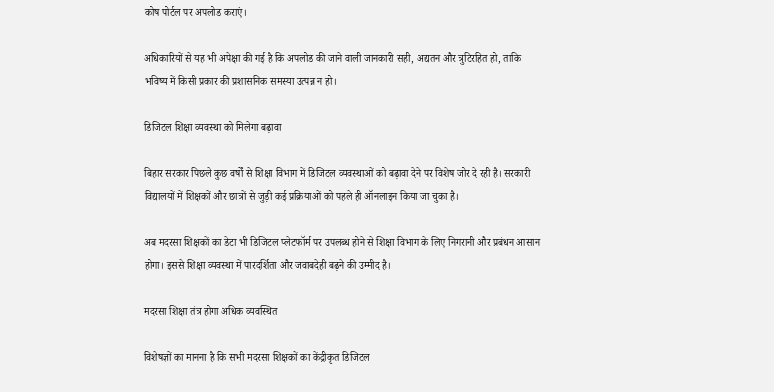कोष पोर्टल पर अपलोड कराएं।

अधिकारियों से यह भी अपेक्षा की गई है कि अपलोड की जाने वाली जानकारी सही, अद्यतन और त्रुटिरहित हो, ताकि भविष्य में किसी प्रकार की प्रशासनिक समस्या उत्पन्न न हो।

डिजिटल शिक्षा व्यवस्था को मिलेगा बढ़ावा

बिहार सरकार पिछले कुछ वर्षों से शिक्षा विभाग में डिजिटल व्यवस्थाओं को बढ़ावा देने पर विशेष जोर दे रही है। सरकारी विद्यालयों में शिक्षकों और छात्रों से जुड़ी कई प्रक्रियाओं को पहले ही ऑनलाइन किया जा चुका है।

अब मदरसा शिक्षकों का डेटा भी डिजिटल प्लेटफॉर्म पर उपलब्ध होने से शिक्षा विभाग के लिए निगरानी और प्रबंधन आसान होगा। इससे शिक्षा व्यवस्था में पारदर्शिता और जवाबदेही बढ़ने की उम्मीद है।

मदरसा शिक्षा तंत्र होगा अधिक व्यवस्थित

विशेषज्ञों का मानना है कि सभी मदरसा शिक्षकों का केंद्रीकृत डिजिटल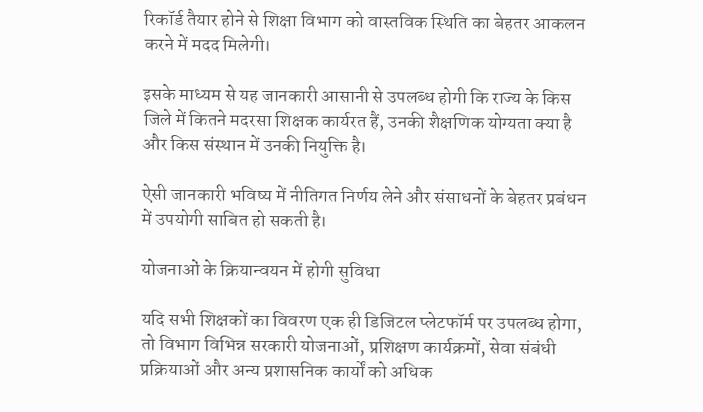रिकॉर्ड तैयार होने से शिक्षा विभाग को वास्तविक स्थिति का बेहतर आकलन करने में मदद मिलेगी।

इसके माध्यम से यह जानकारी आसानी से उपलब्ध होगी कि राज्य के किस जिले में कितने मदरसा शिक्षक कार्यरत हैं, उनकी शैक्षणिक योग्यता क्या है और किस संस्थान में उनकी नियुक्ति है।

ऐसी जानकारी भविष्य में नीतिगत निर्णय लेने और संसाधनों के बेहतर प्रबंधन में उपयोगी साबित हो सकती है।

योजनाओं के क्रियान्वयन में होगी सुविधा

यदि सभी शिक्षकों का विवरण एक ही डिजिटल प्लेटफॉर्म पर उपलब्ध होगा, तो विभाग विभिन्न सरकारी योजनाओं, प्रशिक्षण कार्यक्रमों, सेवा संबंधी प्रक्रियाओं और अन्य प्रशासनिक कार्यों को अधिक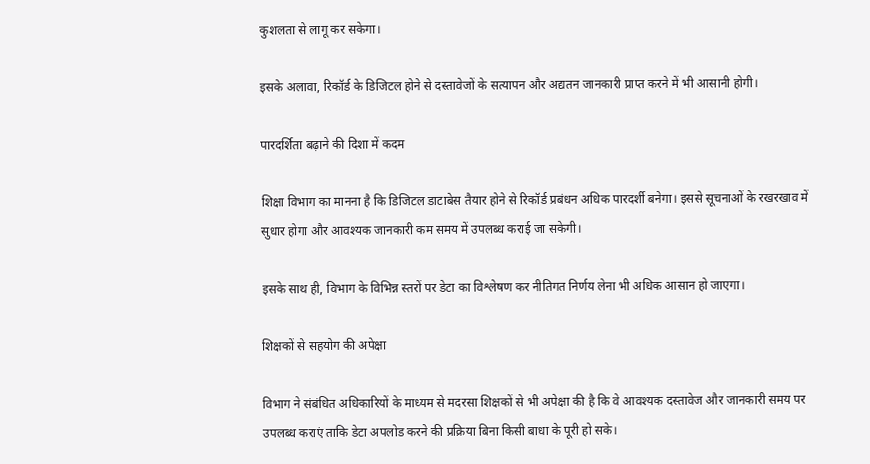कुशलता से लागू कर सकेगा।

इसके अलावा, रिकॉर्ड के डिजिटल होने से दस्तावेजों के सत्यापन और अद्यतन जानकारी प्राप्त करने में भी आसानी होगी।

पारदर्शिता बढ़ाने की दिशा में कदम

शिक्षा विभाग का मानना है कि डिजिटल डाटाबेस तैयार होने से रिकॉर्ड प्रबंधन अधिक पारदर्शी बनेगा। इससे सूचनाओं के रखरखाव में सुधार होगा और आवश्यक जानकारी कम समय में उपलब्ध कराई जा सकेगी।

इसके साथ ही, विभाग के विभिन्न स्तरों पर डेटा का विश्लेषण कर नीतिगत निर्णय लेना भी अधिक आसान हो जाएगा।

शिक्षकों से सहयोग की अपेक्षा

विभाग ने संबंधित अधिकारियों के माध्यम से मदरसा शिक्षकों से भी अपेक्षा की है कि वे आवश्यक दस्तावेज और जानकारी समय पर उपलब्ध कराएं ताकि डेटा अपलोड करने की प्रक्रिया बिना किसी बाधा के पूरी हो सके।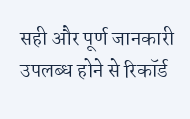सही और पूर्ण जानकारी उपलब्ध होने से रिकॉर्ड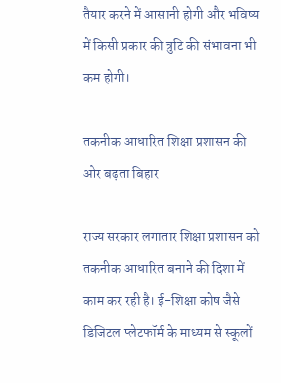तैयार करने में आसानी होगी और भविष्य में किसी प्रकार की त्रुटि की संभावना भी कम होगी।

तकनीक आधारित शिक्षा प्रशासन की ओर बढ़ता बिहार

राज्य सरकार लगातार शिक्षा प्रशासन को तकनीक आधारित बनाने की दिशा में काम कर रही है। ई-शिक्षा कोष जैसे डिजिटल प्लेटफॉर्म के माध्यम से स्कूलों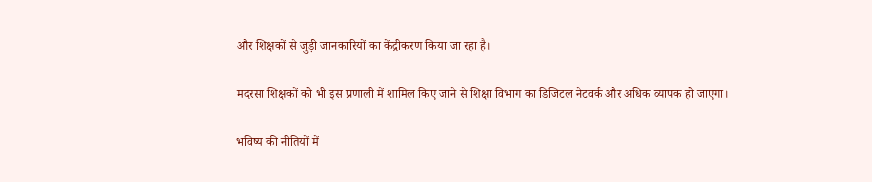और शिक्षकों से जुड़ी जानकारियों का केंद्रीकरण किया जा रहा है।

मदरसा शिक्षकों को भी इस प्रणाली में शामिल किए जाने से शिक्षा विभाग का डिजिटल नेटवर्क और अधिक व्यापक हो जाएगा।

भविष्य की नीतियों में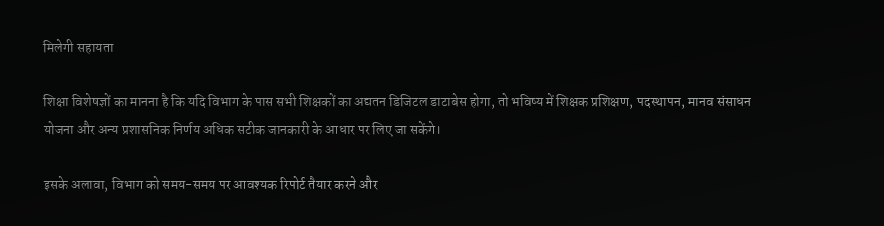मिलेगी सहायता

शिक्षा विशेषज्ञों का मानना है कि यदि विभाग के पास सभी शिक्षकों का अद्यतन डिजिटल डाटाबेस होगा, तो भविष्य में शिक्षक प्रशिक्षण, पदस्थापन, मानव संसाधन योजना और अन्य प्रशासनिक निर्णय अधिक सटीक जानकारी के आधार पर लिए जा सकेंगे।

इसके अलावा, विभाग को समय-समय पर आवश्यक रिपोर्ट तैयार करने और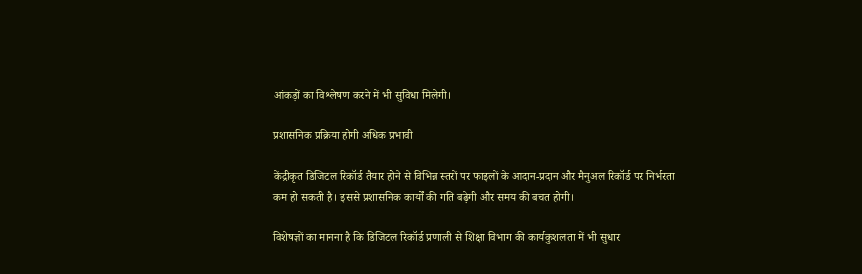आंकड़ों का विश्लेषण करने में भी सुविधा मिलेगी।

प्रशासनिक प्रक्रिया होगी अधिक प्रभावी

केंद्रीकृत डिजिटल रिकॉर्ड तैयार होने से विभिन्न स्तरों पर फाइलों के आदान-प्रदान और मैनुअल रिकॉर्ड पर निर्भरता कम हो सकती है। इससे प्रशासनिक कार्यों की गति बढ़ेगी और समय की बचत होगी।

विशेषज्ञों का मानना है कि डिजिटल रिकॉर्ड प्रणाली से शिक्षा विभाग की कार्यकुशलता में भी सुधार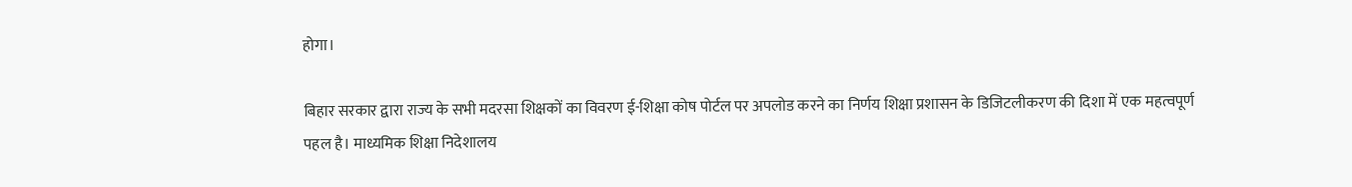होगा।

बिहार सरकार द्वारा राज्य के सभी मदरसा शिक्षकों का विवरण ई-शिक्षा कोष पोर्टल पर अपलोड करने का निर्णय शिक्षा प्रशासन के डिजिटलीकरण की दिशा में एक महत्वपूर्ण पहल है। माध्यमिक शिक्षा निदेशालय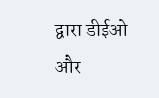द्वारा डीईओ और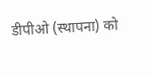डीपीओ (स्थापना) को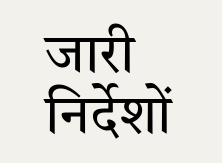जारी निर्देशों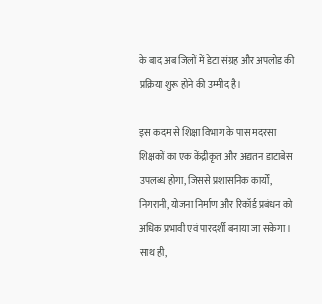के बाद अब जिलों में डेटा संग्रह और अपलोड की प्रक्रिया शुरू होने की उम्मीद है।

इस कदम से शिक्षा विभाग के पास मदरसा शिक्षकों का एक केंद्रीकृत और अद्यतन डाटाबेस उपलब्ध होगा, जिससे प्रशासनिक कार्यों, निगरानी, योजना निर्माण और रिकॉर्ड प्रबंधन को अधिक प्रभावी एवं पारदर्शी बनाया जा सकेगा। साथ ही,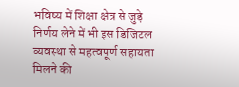भविष्य में शिक्षा क्षेत्र से जुड़े निर्णय लेने में भी इस डिजिटल व्यवस्था से महत्वपूर्ण सहायता मिलने की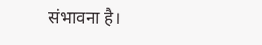संभावना है।